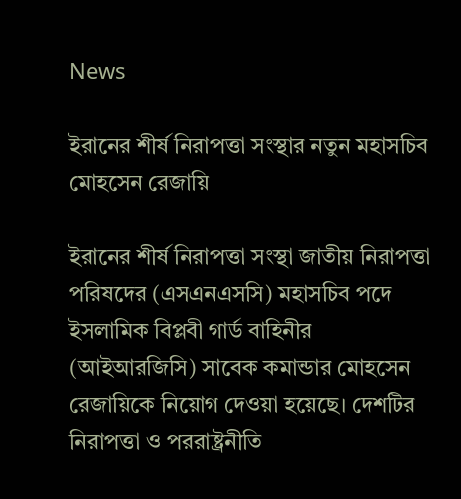News

ইরানের শীর্ষ নিরাপত্তা সংস্থার নতুন মহাসচিব মোহসেন রেজায়ি

ইরানের শীর্ষ নিরাপত্তা সংস্থা জাতীয় নিরাপত্তা পরিষদের (এসএনএসসি) মহাসচিব পদে ইসলামিক বিপ্লবী গার্ড বাহিনীর (আইআরজিসি) সাবেক কমান্ডার মোহসেন রেজায়িকে নিয়োগ দেওয়া হয়েছে। দেশটির নিরাপত্তা ও পররাষ্ট্রনীতি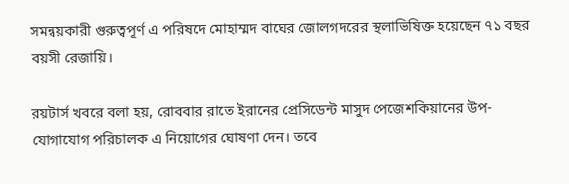সমন্বয়কারী গুরুত্বপূর্ণ এ পরিষদে মোহাম্মদ বাঘের জোলগদরের স্থলাভিষিক্ত হয়েছেন ৭১ বছর বয়সী রেজায়ি।

রয়টার্স খবরে বলা হয়, রোববার রাতে ইরানের প্রেসিডেন্ট মাসুদ পেজেশকিয়ানের উপ-যোগাযোগ পরিচালক এ নিয়োগের ঘোষণা দেন। তবে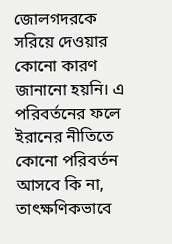জোলগদরকে সরিয়ে দেওয়ার কোনো কারণ জানানো হয়নি। এ পরিবর্তনের ফলে ইরানের নীতিতে কোনো পরিবর্তন আসবে কি না, তাৎক্ষণিকভাবে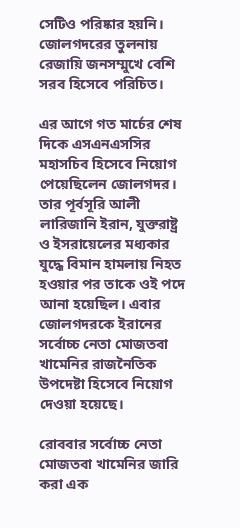সেটিও পরিষ্কার হয়নি। জোলগদরের তুলনায় রেজায়ি জনসম্মুখে বেশি সরব হিসেবে পরিচিত।

এর আগে গত মার্চের শেষ দিকে এসএনএসসির মহাসচিব হিসেবে নিয়োগ পেয়েছিলেন জোলগদর। তার পূর্বসূরি আলী লারিজানি ইরান, যুক্তরাষ্ট্র ও ইসরায়েলের মধ্যকার যুদ্ধে বিমান হামলায় নিহত হওয়ার পর তাকে ওই পদে আনা হয়েছিল। এবার জোলগদরকে ইরানের সর্বোচ্চ নেতা মোজতবা খামেনির রাজনৈতিক উপদেষ্টা হিসেবে নিয়োগ দেওয়া হয়েছে।

রোববার সর্বোচ্চ নেতা মোজতবা খামেনির জারি করা এক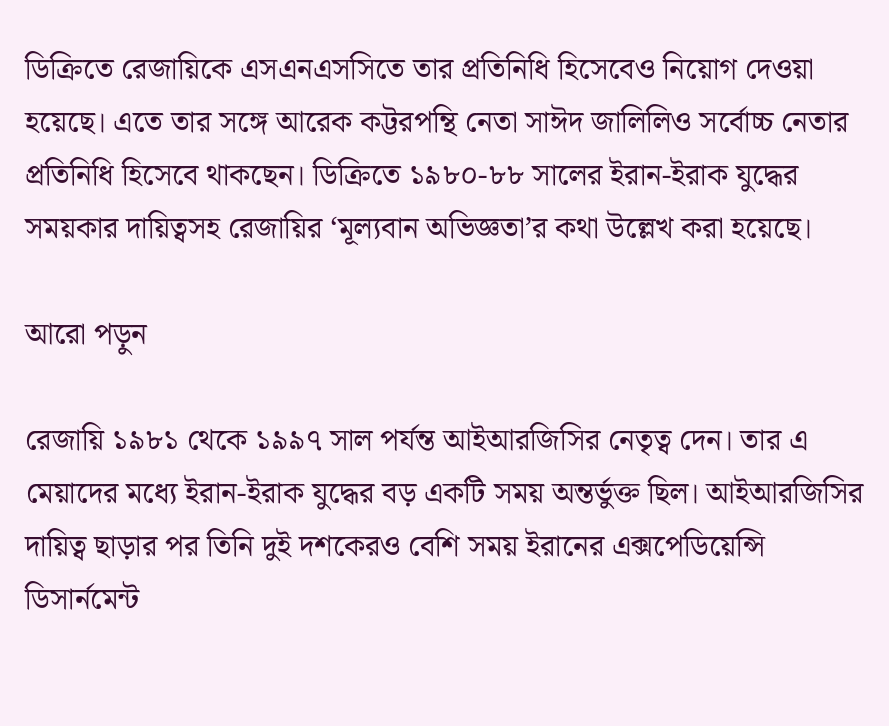ডিক্রিতে রেজায়িকে এসএনএসসিতে তার প্রতিনিধি হিসেবেও নিয়োগ দেওয়া হয়েছে। এতে তার সঙ্গে আরেক কট্টরপন্থি নেতা সাঈদ জালিলিও সর্বোচ্চ নেতার প্রতিনিধি হিসেবে থাকছেন। ডিক্রিতে ১৯৮০-৮৮ সালের ইরান-ইরাক যুদ্ধের সময়কার দায়িত্বসহ রেজায়ির ‘মূল্যবান অভিজ্ঞতা’র কথা উল্লেখ করা হয়েছে।

আরো পড়ুন

রেজায়ি ১৯৮১ থেকে ১৯৯৭ সাল পর্যন্ত আইআরজিসির নেতৃত্ব দেন। তার এ মেয়াদের মধ্যে ইরান-ইরাক যুদ্ধের বড় একটি সময় অন্তর্ভুক্ত ছিল। আইআরজিসির দায়িত্ব ছাড়ার পর তিনি দুই দশকেরও বেশি সময় ইরানের এক্সপেডিয়েন্সি ডিসার্নমেন্ট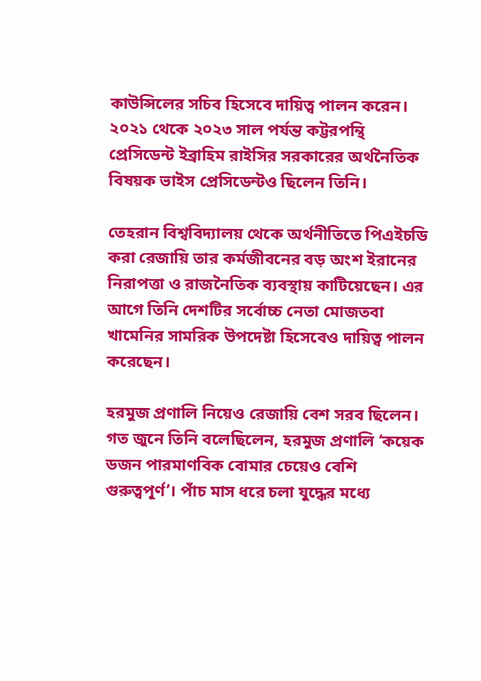কাউন্সিলের সচিব হিসেবে দায়িত্ব পালন করেন। ২০২১ থেকে ২০২৩ সাল পর্যন্ত কট্টরপন্থি প্রেসিডেন্ট ইব্রাহিম রাইসির সরকারের অর্থনৈতিক বিষয়ক ভাইস প্রেসিডেন্টও ছিলেন তিনি।

তেহরান বিশ্ববিদ্যালয় থেকে অর্থনীতিতে পিএইচডি করা রেজায়ি তার কর্মজীবনের বড় অংশ ইরানের নিরাপত্তা ও রাজনৈতিক ব্যবস্থায় কাটিয়েছেন। এর আগে তিনি দেশটির সর্বোচ্চ নেতা মোজতবা খামেনির সামরিক উপদেষ্টা হিসেবেও দায়িত্ব পালন করেছেন।

হরমুজ প্রণালি নিয়েও রেজায়ি বেশ সরব ছিলেন। গত জুনে তিনি বলেছিলেন, হরমুজ প্রণালি ‘কয়েক ডজন পারমাণবিক বোমার চেয়েও বেশি গুরুত্বপূর্ণ’। পাঁচ মাস ধরে চলা যুদ্ধের মধ্যে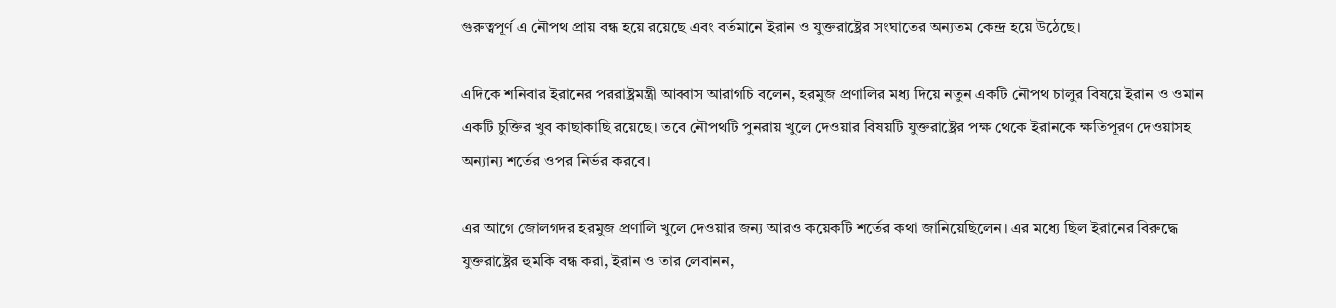গুরুত্বপূর্ণ এ নৌপথ প্রায় বন্ধ হয়ে রয়েছে এবং বর্তমানে ইরান ও যুক্তরাষ্ট্রের সংঘাতের অন্যতম কেন্দ্র হয়ে উঠেছে।

এদিকে শনিবার ইরানের পররাষ্ট্রমন্ত্রী আব্বাস আরাগচি বলেন, হরমুজ প্রণালির মধ্য দিয়ে নতুন একটি নৌপথ চালুর বিষয়ে ইরান ও ওমান একটি চুক্তির খুব কাছাকাছি রয়েছে। তবে নৌপথটি পুনরায় খুলে দেওয়ার বিষয়টি যুক্তরাষ্ট্রের পক্ষ থেকে ইরানকে ক্ষতিপূরণ দেওয়াসহ অন্যান্য শর্তের ওপর নির্ভর করবে।

এর আগে জোলগদর হরমুজ প্রণালি খুলে দেওয়ার জন্য আরও কয়েকটি শর্তের কথা জানিয়েছিলেন। এর মধ্যে ছিল ইরানের বিরুদ্ধে যুক্তরাষ্ট্রের হুমকি বন্ধ করা, ইরান ও তার লেবানন,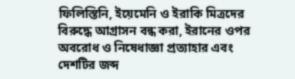ফিলিস্তিনি, ইয়েমেনি ও ইরাকি মিত্রদের বিরুদ্ধে আগ্রাসন বন্ধ করা, ইরানের ওপর অবরোধ ও নিষেধাজ্ঞা প্রত্যাহার এবং দেশটির জব্দ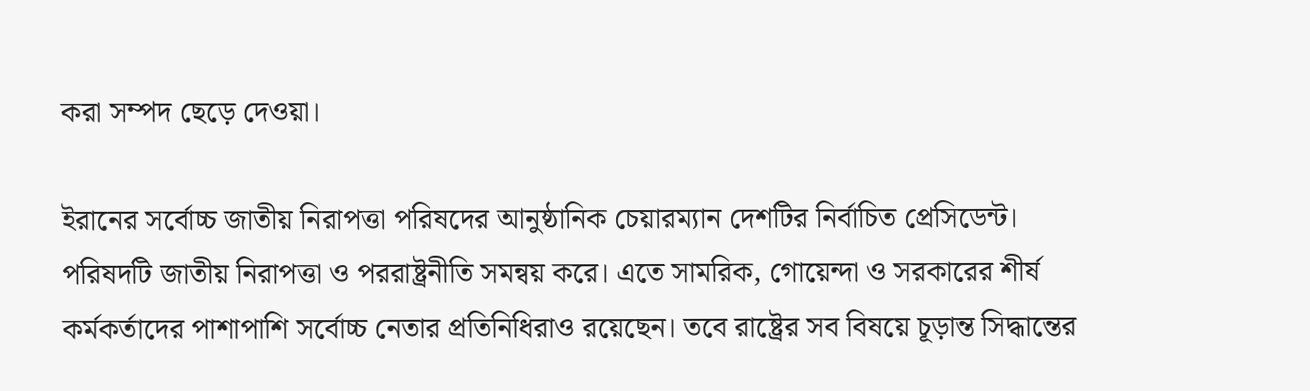করা সম্পদ ছেড়ে দেওয়া।

ইরানের সর্বোচ্চ জাতীয় নিরাপত্তা পরিষদের আনুষ্ঠানিক চেয়ারম্যান দেশটির নির্বাচিত প্রেসিডেন্ট। পরিষদটি জাতীয় নিরাপত্তা ও পররাষ্ট্রনীতি সমন্বয় করে। এতে সামরিক, গোয়েন্দা ও সরকারের শীর্ষ কর্মকর্তাদের পাশাপাশি সর্বোচ্চ নেতার প্রতিনিধিরাও রয়েছেন। তবে রাষ্ট্রের সব বিষয়ে চূড়ান্ত সিদ্ধান্তের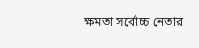ক্ষমতা সর্বোচ্চ নেতার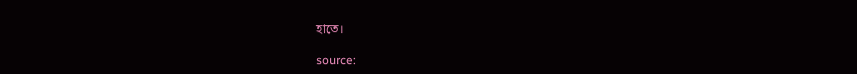হাতে।

source: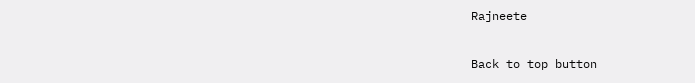Rajneete

Back to top button